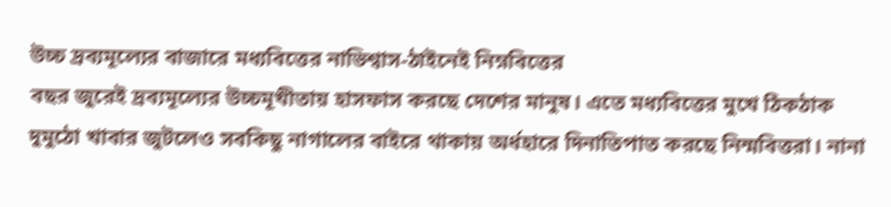উচ্চ দ্রব্যমূল্যের বাজারে মধ্যবিত্তের নাভিশ্বাস-ঠাইনেই নিম্নবিত্তের
বছর জুরেই দ্রব্যমূল্যের উচ্চমূখীতায় হাসফাস করছে দেশের মানুষ। এতে মধ্যবিত্তের মুখে ঠিকঠাক দুমুঠো খাবার জুটলেও সবকিছু নাগালের বাইরে থাকায় অর্ধহারে দিনাতিপাত করছে নিন্মবিত্তরা। নানা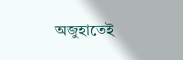অজুহাতেই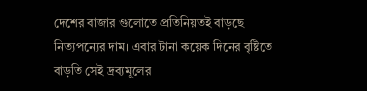দেশের বাজার গুলোতে প্রতিনিয়তই বাড়ছে নিত্যপন্যের দাম। এবার টানা কয়েক দিনের বৃষ্টিতে বাড়তি সেই দ্রব্যমূলের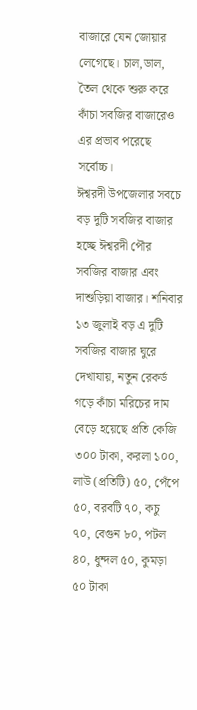বাজারে যেন জোয়ার লেগেছে। চাল,ডাল, তৈল থেকে শুরু করে কাঁচা সবজির বাজারেও এর প্রভাব পরেছে সর্বোচ্চ।
ঈশ্বরদী উপজেলার সবচে বড় দুটি সবজির বাজার হচ্ছে ঈশ্বরদী পৌর সবজির বাজার এবং দাশুড়িয়া বাজার। শনিবার ১৩ জুলাই বড় এ দুটি সবজির বাজার ঘুরে দেখাযায়, নতুন রেকর্ড গড়ে কাঁচা মরিচের দাম বেড়ে হয়েছে প্রতি কেজি ৩০০ টাকা, করলা ১০০, লাউ (প্রতিটি) ৫০, পেঁপে ৫০, বরবটি ৭০, কচু ৭০, বেগুন ৮০, পটল ৪০, ধুন্দল ৫০, কুমড়া ৫০ টাকা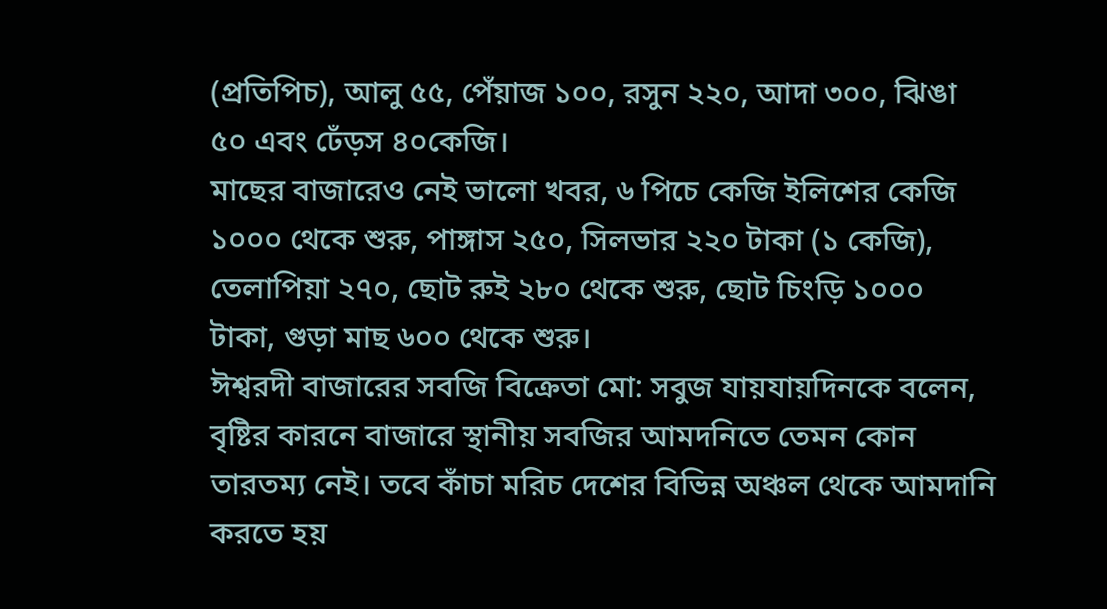(প্রতিপিচ), আলু ৫৫, পেঁয়াজ ১০০, রসুন ২২০, আদা ৩০০, ঝিঙা ৫০ এবং ঢেঁড়স ৪০কেজি।
মাছের বাজারেও নেই ভালো খবর, ৬ পিচে কেজি ইলিশের কেজি ১০০০ থেকে শুরু, পাঙ্গাস ২৫০, সিলভার ২২০ টাকা (১ কেজি), তেলাপিয়া ২৭০, ছোট রুই ২৮০ থেকে শুরু, ছোট চিংড়ি ১০০০ টাকা, গুড়া মাছ ৬০০ থেকে শুরু।
ঈশ্বরদী বাজারের সবজি বিক্রেতা মো: সবুজ যায়যায়দিনকে বলেন, বৃষ্টির কারনে বাজারে স্থানীয় সবজির আমদনিতে তেমন কোন তারতম্য নেই। তবে কাঁচা মরিচ দেশের বিভিন্ন অঞ্চল থেকে আমদানি করতে হয়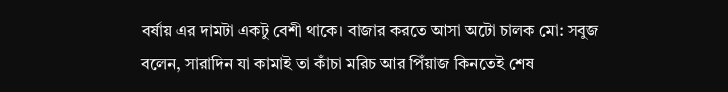বর্ষায় এর দামটা একটু বেশী থাকে। বাজার করতে আসা অটো চালক মো: সবুজ বলেন, সারাদিন যা কামাই তা কাঁচা মরিচ আর পিঁয়াজ কিনতেই শেষ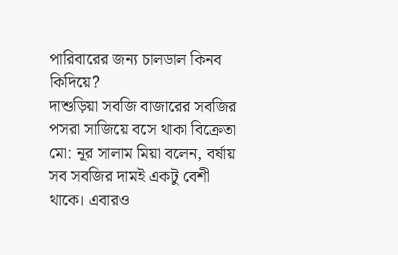পারিবারের জন্য চালডাল কিনব কিদিয়ে?
দাশুড়িয়া সবজি বাজারের সবজির পসরা সাজিয়ে বসে থাকা বিক্রেতা মো: নূর সালাম মিয়া বলেন, বর্ষায় সব সবজির দামই একটু বেশী থাকে। এবারও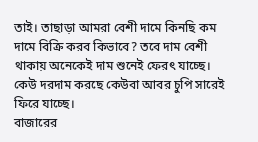তাই। তাছাড়া আমরা বেশী দামে কিনছি কম দামে বিক্রি করব কিভাবে? তবে দাম বেশী থাকায় অনেকেই দাম শুনেই ফেরৎ যাচ্ছে। কেউ দরদাম করছে কেউবা আবর চুপি সারেই ফিরে যাচ্ছে।
বাজারের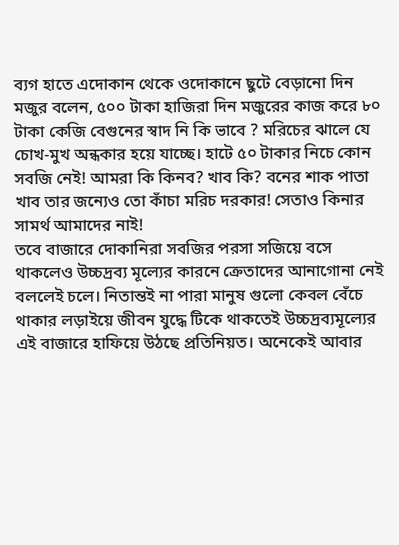ব্যগ হাতে এদোকান থেকে ওদোকানে ছুটে বেড়ানো দিন মজুর বলেন, ৫০০ টাকা হাজিরা দিন মজুরের কাজ করে ৮০ টাকা কেজি বেগুনের স্বাদ নি কি ভাবে ? মরিচের ঝালে যে চোখ-মুখ অন্ধকার হয়ে যাচ্ছে। হাটে ৫০ টাকার নিচে কোন সবজি নেই! আমরা কি কিনব? খাব কি? বনের শাক পাতা খাব তার জন্যেও তো কাঁচা মরিচ দরকার! সেতাও কিনার সামর্থ আমাদের নাই!
তবে বাজারে দোকানিরা সবজির পরসা সজিয়ে বসে থাকলেও উচ্চদ্রব্য মূল্যের কারনে ক্রেতাদের আনাগোনা নেই বললেই চলে। নিতান্তই না পারা মানুষ গুলো কেবল বেঁচে থাকার লড়াইয়ে জীবন যুদ্ধে টিকে থাকতেই উচ্চদ্রব্যমূল্যের এই বাজারে হাফিয়ে উঠছে প্রতিনিয়ত। অনেকেই আবার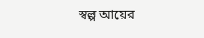স্বল্প আয়ের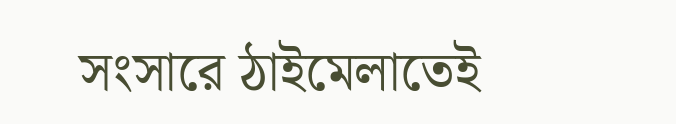সংসারে ঠাইমেলাতেই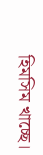হিমসিম খাচ্ছে।